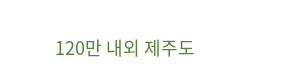120만 내외 제주도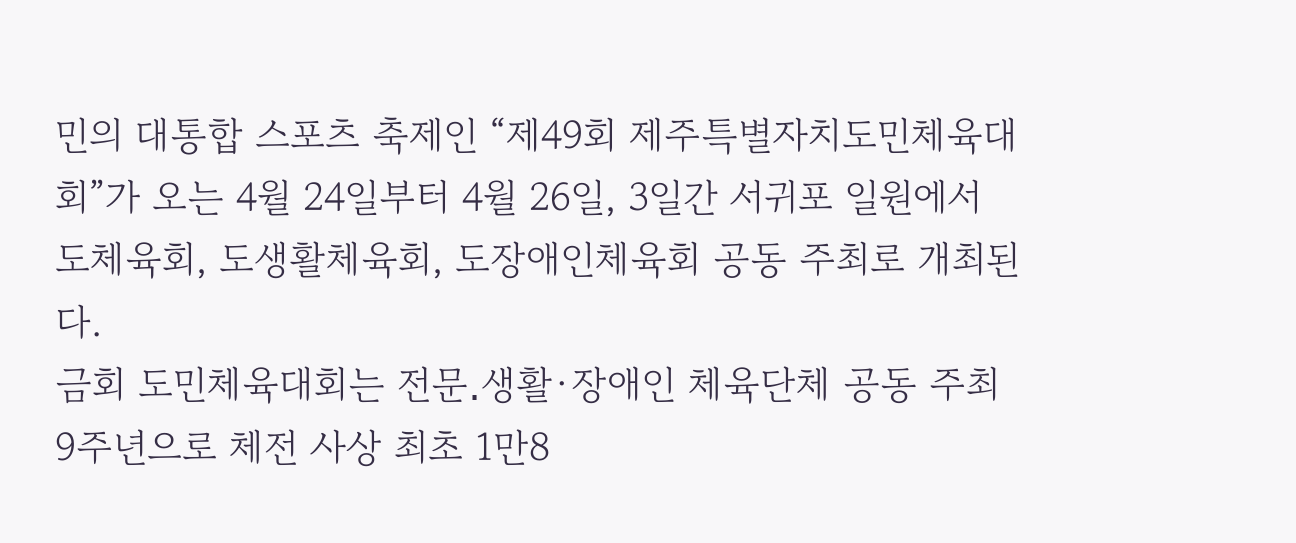민의 대통합 스포츠 축제인 “제49회 제주특별자치도민체육대회”가 오는 4월 24일부터 4월 26일, 3일간 서귀포 일원에서 도체육회, 도생활체육회, 도장애인체육회 공동 주최로 개최된다.
금회 도민체육대회는 전문․생활·장애인 체육단체 공동 주최 9주년으로 체전 사상 최초 1만8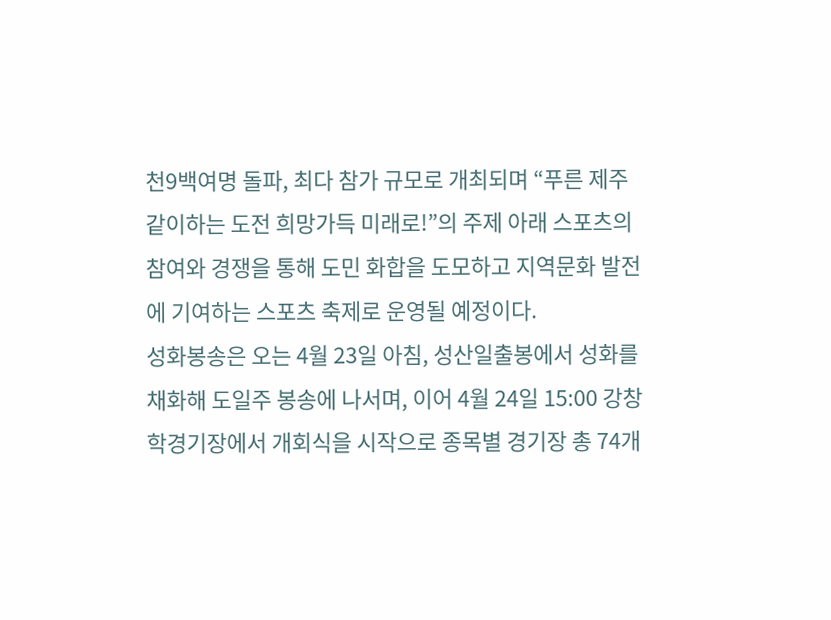천9백여명 돌파, 최다 참가 규모로 개최되며 “푸른 제주 같이하는 도전 희망가득 미래로!”의 주제 아래 스포츠의 참여와 경쟁을 통해 도민 화합을 도모하고 지역문화 발전에 기여하는 스포츠 축제로 운영될 예정이다.
성화봉송은 오는 4월 23일 아침, 성산일출봉에서 성화를 채화해 도일주 봉송에 나서며, 이어 4월 24일 15:00 강창학경기장에서 개회식을 시작으로 종목별 경기장 총 74개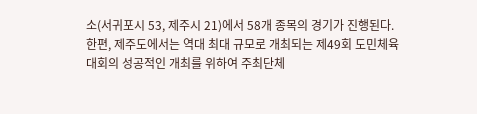소(서귀포시 53, 제주시 21)에서 58개 종목의 경기가 진행된다.
한편, 제주도에서는 역대 최대 규모로 개최되는 제49회 도민체육대회의 성공적인 개최를 위하여 주최단체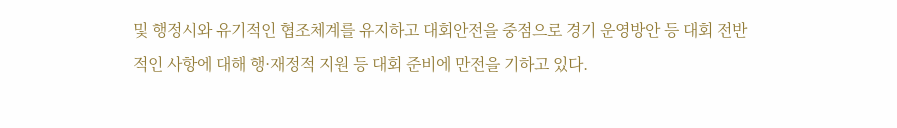및 행정시와 유기적인 협조체계를 유지하고 대회안전을 중점으로 경기 운영방안 등 대회 전반적인 사항에 대해 행·재정적 지원 등 대회 준비에 만전을 기하고 있다.